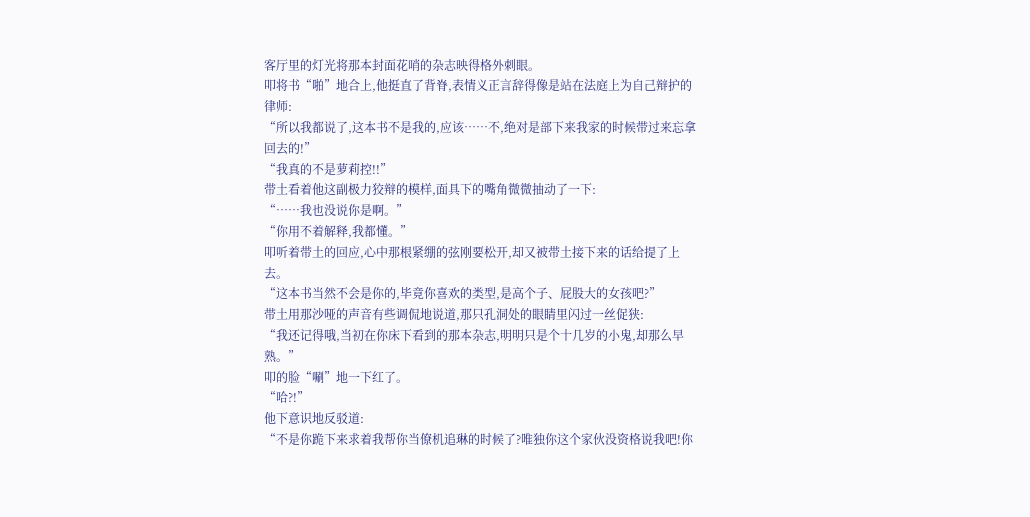客厅里的灯光将那本封面花哨的杂志映得格外刺眼。
叩将书“啪”地合上,他挺直了背脊,表情义正言辞得像是站在法庭上为自己辩护的律师:
“所以我都说了,这本书不是我的,应该……不,绝对是部下来我家的时候带过来忘拿回去的!”
“我真的不是萝莉控!!”
带土看着他这副极力狡辩的模样,面具下的嘴角微微抽动了一下:
“……我也没说你是啊。”
“你用不着解释,我都懂。”
叩听着带土的回应,心中那根紧绷的弦刚要松开,却又被带土接下来的话给提了上去。
“这本书当然不会是你的,毕竟你喜欢的类型,是高个子、屁股大的女孩吧?”
带土用那沙哑的声音有些调侃地说道,那只孔洞处的眼睛里闪过一丝促狭:
“我还记得哦,当初在你床下看到的那本杂志,明明只是个十几岁的小鬼,却那么早熟。”
叩的脸“唰”地一下红了。
“哈?!”
他下意识地反驳道:
“不是你跪下来求着我帮你当僚机追琳的时候了?唯独你这个家伙没资格说我吧!你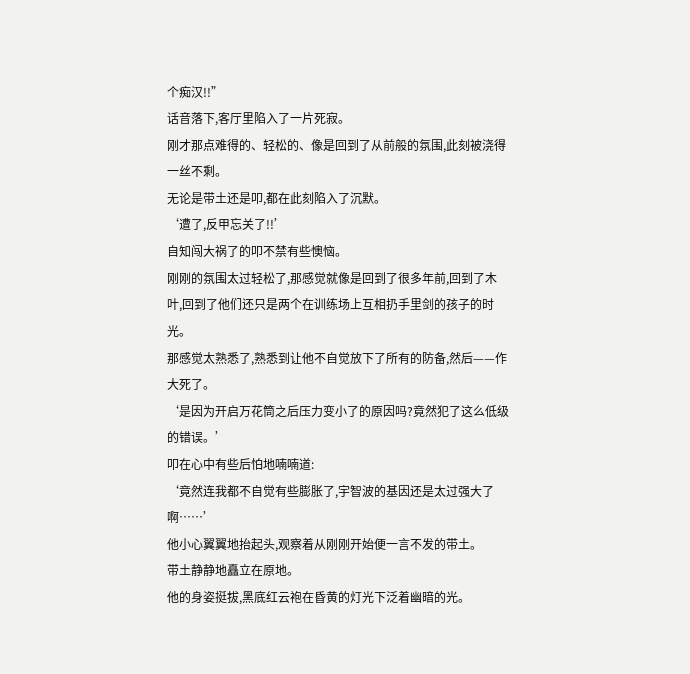个痴汉!!”
话音落下,客厅里陷入了一片死寂。
刚才那点难得的、轻松的、像是回到了从前般的氛围,此刻被浇得一丝不剩。
无论是带土还是叩,都在此刻陷入了沉默。
‘遭了,反甲忘关了!!’
自知闯大祸了的叩不禁有些懊恼。
刚刚的氛围太过轻松了,那感觉就像是回到了很多年前,回到了木叶,回到了他们还只是两个在训练场上互相扔手里剑的孩子的时光。
那感觉太熟悉了,熟悉到让他不自觉放下了所有的防备,然后——作大死了。
‘是因为开启万花筒之后压力变小了的原因吗?竟然犯了这么低级的错误。’
叩在心中有些后怕地喃喃道:
‘竟然连我都不自觉有些膨胀了,宇智波的基因还是太过强大了啊……’
他小心翼翼地抬起头,观察着从刚刚开始便一言不发的带土。
带土静静地矗立在原地。
他的身姿挺拔,黑底红云袍在昏黄的灯光下泛着幽暗的光。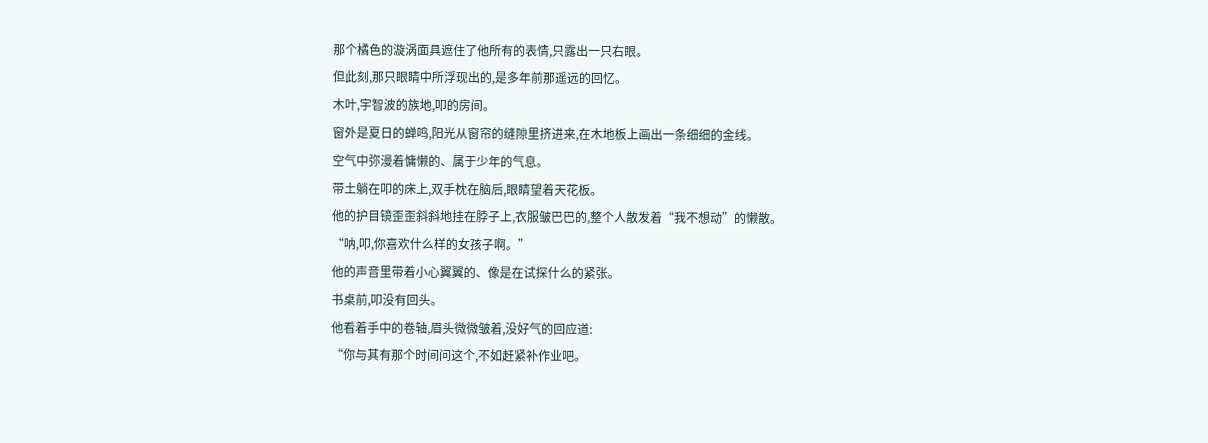那个橘色的漩涡面具遮住了他所有的表情,只露出一只右眼。
但此刻,那只眼睛中所浮现出的,是多年前那遥远的回忆。
木叶,宇智波的族地,叩的房间。
窗外是夏日的蝉鸣,阳光从窗帘的缝隙里挤进来,在木地板上画出一条细细的金线。
空气中弥漫着慵懒的、属于少年的气息。
带土躺在叩的床上,双手枕在脑后,眼睛望着天花板。
他的护目镜歪歪斜斜地挂在脖子上,衣服皱巴巴的,整个人散发着“我不想动”的懒散。
“呐,叩,你喜欢什么样的女孩子啊。”
他的声音里带着小心翼翼的、像是在试探什么的紧张。
书桌前,叩没有回头。
他看着手中的卷轴,眉头微微皱着,没好气的回应道:
“你与其有那个时间问这个,不如赶紧补作业吧。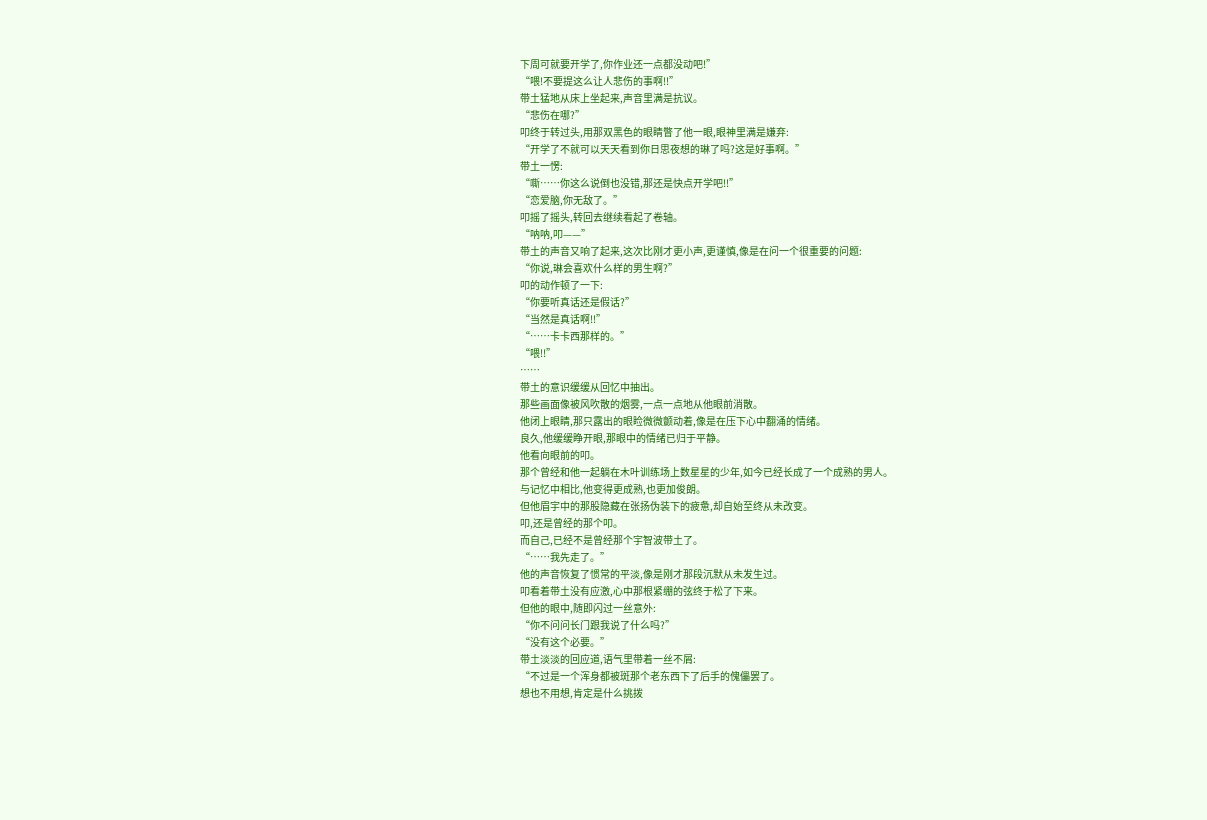下周可就要开学了,你作业还一点都没动吧!”
“喂!不要提这么让人悲伤的事啊!!”
带土猛地从床上坐起来,声音里满是抗议。
“悲伤在哪?”
叩终于转过头,用那双黑色的眼睛瞥了他一眼,眼神里满是嫌弃:
“开学了不就可以天天看到你日思夜想的琳了吗?这是好事啊。”
带土一愣:
“嘶……你这么说倒也没错,那还是快点开学吧!!”
“恋爱脑,你无敌了。”
叩摇了摇头,转回去继续看起了卷轴。
“呐呐,叩——”
带土的声音又响了起来,这次比刚才更小声,更谨慎,像是在问一个很重要的问题:
“你说,琳会喜欢什么样的男生啊?”
叩的动作顿了一下:
“你要听真话还是假话?”
“当然是真话啊!!”
“……卡卡西那样的。”
“喂!!”
……
带土的意识缓缓从回忆中抽出。
那些画面像被风吹散的烟雾,一点一点地从他眼前消散。
他闭上眼睛,那只露出的眼睑微微颤动着,像是在压下心中翻涌的情绪。
良久,他缓缓睁开眼,那眼中的情绪已归于平静。
他看向眼前的叩。
那个曾经和他一起躺在木叶训练场上数星星的少年,如今已经长成了一个成熟的男人。
与记忆中相比,他变得更成熟,也更加俊朗。
但他眉宇中的那股隐藏在张扬伪装下的疲惫,却自始至终从未改变。
叩,还是曾经的那个叩。
而自己,已经不是曾经那个宇智波带土了。
“……我先走了。”
他的声音恢复了惯常的平淡,像是刚才那段沉默从未发生过。
叩看着带土没有应激,心中那根紧绷的弦终于松了下来。
但他的眼中,随即闪过一丝意外:
“你不问问长门跟我说了什么吗?”
“没有这个必要。”
带土淡淡的回应道,语气里带着一丝不屑:
“不过是一个浑身都被斑那个老东西下了后手的傀儡罢了。
想也不用想,肯定是什么挑拨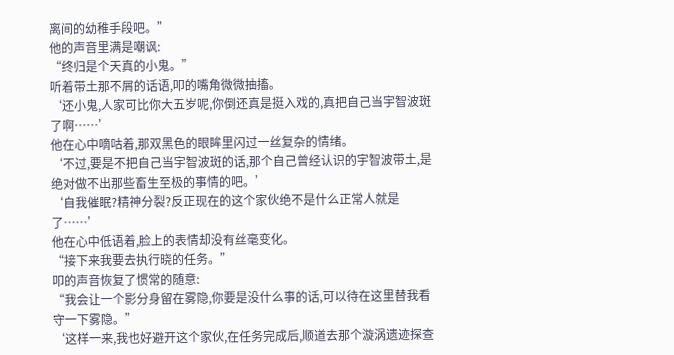离间的幼稚手段吧。”
他的声音里满是嘲讽:
“终归是个天真的小鬼。”
听着带土那不屑的话语,叩的嘴角微微抽搐。
‘还小鬼,人家可比你大五岁呢,你倒还真是挺入戏的,真把自己当宇智波斑了啊……’
他在心中嘀咕着,那双黑色的眼眸里闪过一丝复杂的情绪。
‘不过,要是不把自己当宇智波斑的话,那个自己曾经认识的宇智波带土,是绝对做不出那些畜生至极的事情的吧。’
‘自我催眠?精神分裂?反正现在的这个家伙绝不是什么正常人就是了……’
他在心中低语着,脸上的表情却没有丝毫变化。
“接下来我要去执行晓的任务。”
叩的声音恢复了惯常的随意:
“我会让一个影分身留在雾隐,你要是没什么事的话,可以待在这里替我看守一下雾隐。”
‘这样一来,我也好避开这个家伙,在任务完成后,顺道去那个漩涡遗迹探查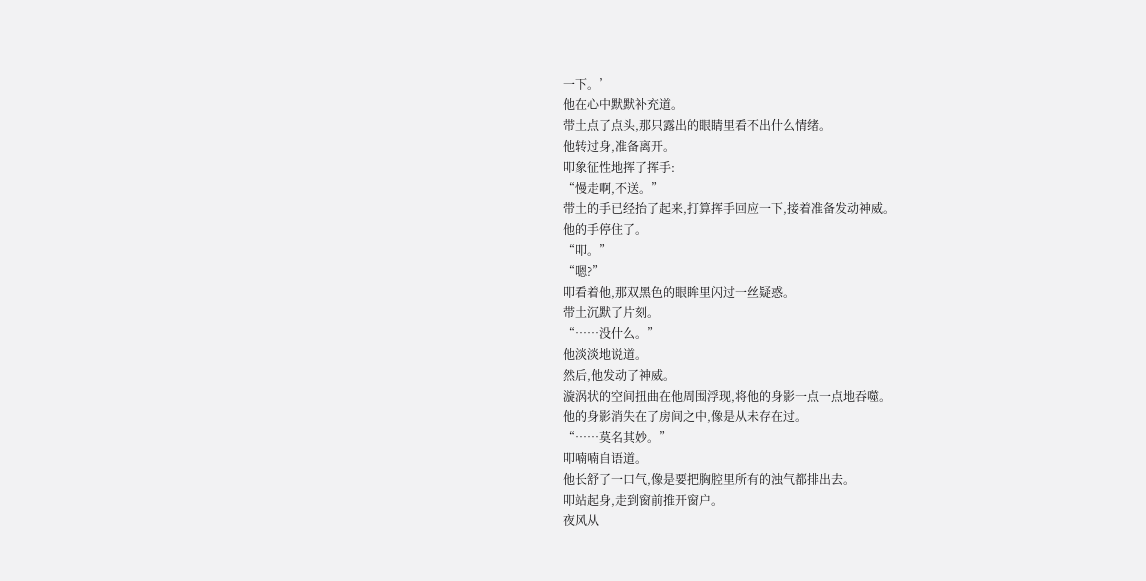一下。’
他在心中默默补充道。
带土点了点头,那只露出的眼睛里看不出什么情绪。
他转过身,准备离开。
叩象征性地挥了挥手:
“慢走啊,不送。”
带土的手已经抬了起来,打算挥手回应一下,接着准备发动神威。
他的手停住了。
“叩。”
“嗯?”
叩看着他,那双黑色的眼眸里闪过一丝疑惑。
带土沉默了片刻。
“……没什么。”
他淡淡地说道。
然后,他发动了神威。
漩涡状的空间扭曲在他周围浮现,将他的身影一点一点地吞噬。
他的身影消失在了房间之中,像是从未存在过。
“……莫名其妙。”
叩喃喃自语道。
他长舒了一口气,像是要把胸腔里所有的浊气都排出去。
叩站起身,走到窗前推开窗户。
夜风从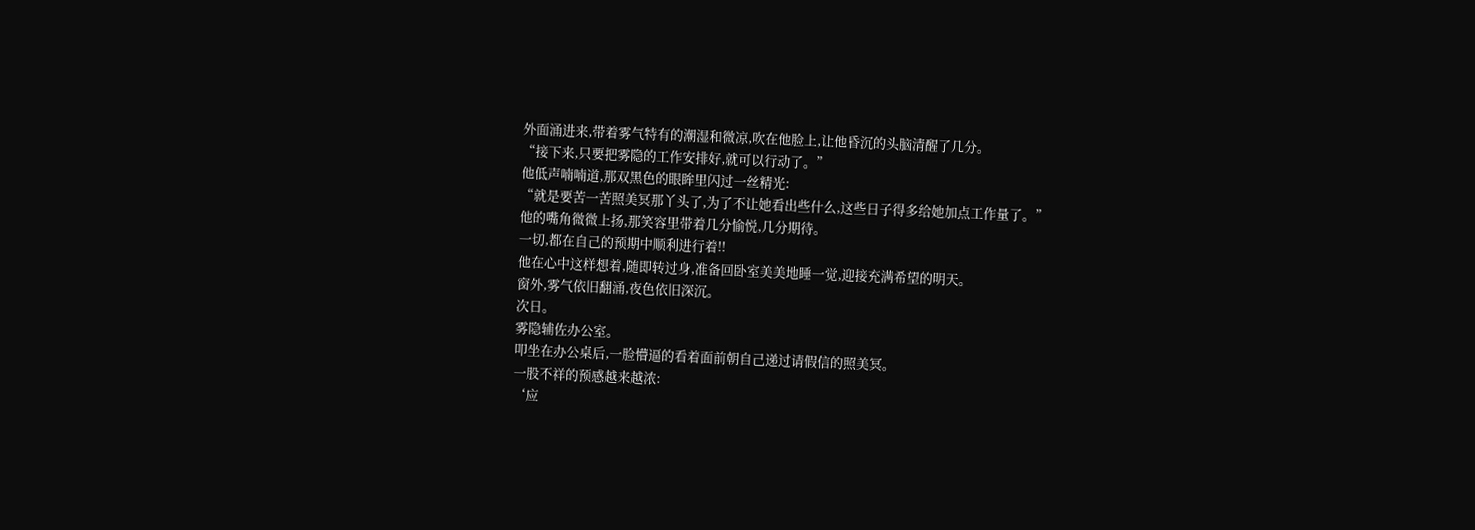外面涌进来,带着雾气特有的潮湿和微凉,吹在他脸上,让他昏沉的头脑清醒了几分。
“接下来,只要把雾隐的工作安排好,就可以行动了。”
他低声喃喃道,那双黑色的眼眸里闪过一丝精光:
“就是要苦一苦照美冥那丫头了,为了不让她看出些什么,这些日子得多给她加点工作量了。”
他的嘴角微微上扬,那笑容里带着几分愉悦,几分期待。
一切,都在自己的预期中顺利进行着!!
他在心中这样想着,随即转过身,准备回卧室美美地睡一觉,迎接充满希望的明天。
窗外,雾气依旧翻涌,夜色依旧深沉。
次日。
雾隐辅佐办公室。
叩坐在办公桌后,一脸懵逼的看着面前朝自己递过请假信的照美冥。
一股不祥的预感越来越浓:
‘应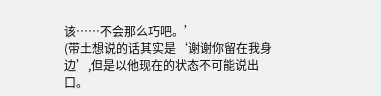该……不会那么巧吧。’
(带土想说的话其实是‘谢谢你留在我身边’,但是以他现在的状态不可能说出口。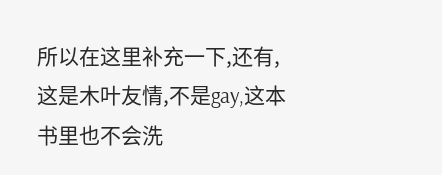所以在这里补充一下,还有,这是木叶友情,不是gay,这本书里也不会洗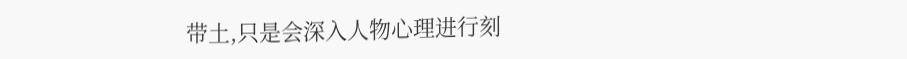带土,只是会深入人物心理进行刻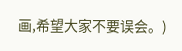画,希望大家不要误会。)